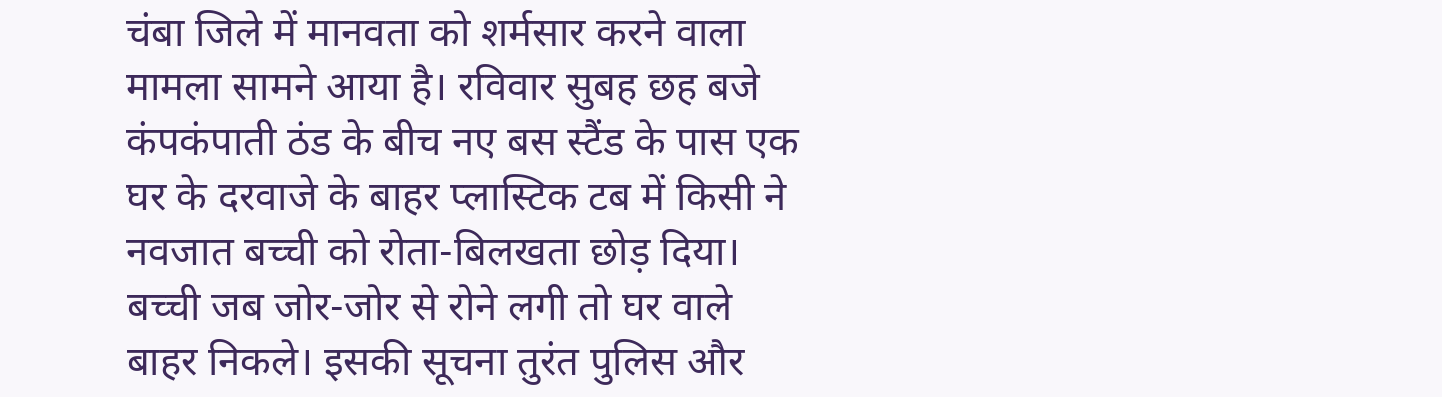चंबा जिले में मानवता को शर्मसार करने वाला मामला सामने आया है। रविवार सुबह छह बजे कंपकंपाती ठंड के बीच नए बस स्टैंड के पास एक घर के दरवाजे के बाहर प्लास्टिक टब में किसी ने नवजात बच्ची को रोता-बिलखता छोड़ दिया। बच्ची जब जोर-जोर से रोने लगी तो घर वाले बाहर निकले। इसकी सूचना तुरंत पुलिस और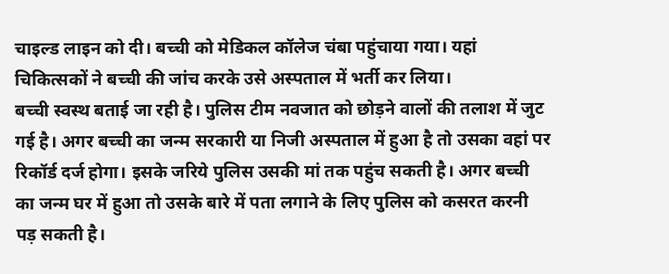चाइल्ड लाइन को दी। बच्ची को मेडिकल कॉलेज चंबा पहुंचाया गया। यहां चिकित्सकों ने बच्ची की जांच करके उसे अस्पताल में भर्ती कर लिया।
बच्ची स्वस्थ बताई जा रही है। पुलिस टीम नवजात को छोड़ने वालों की तलाश में जुट गई है। अगर बच्ची का जन्म सरकारी या निजी अस्पताल में हुआ है तो उसका वहां पर रिकॉर्ड दर्ज होगा। इसके जरिये पुलिस उसकी मां तक पहुंच सकती है। अगर बच्ची का जन्म घर में हुआ तो उसके बारे में पता लगाने के लिए पुलिस को कसरत करनी पड़ सकती है।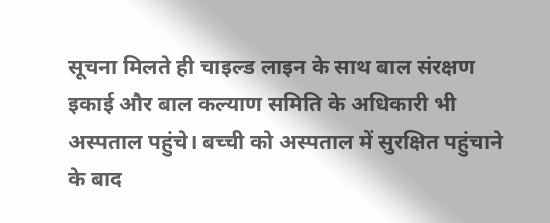सूचना मिलते ही चाइल्ड लाइन के साथ बाल संरक्षण इकाई और बाल कल्याण समिति के अधिकारी भी अस्पताल पहुंचे। बच्ची को अस्पताल में सुरक्षित पहुंचाने के बाद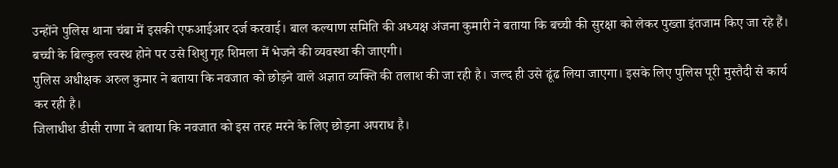उन्होंने पुलिस थाना चंबा में इसकी एफआईआर दर्ज करवाई। बाल कल्याण समिति की अध्यक्ष अंजना कुमारी ने बताया कि बच्ची की सुरक्षा को लेकर पुख्ता इंतजाम किए जा रहे हैं। बच्ची के बिल्कुल स्वस्थ होने पर उसे शिशु गृह शिमला में भेजने की व्यवस्था की जाएगी।
पुलिस अधीक्षक अरुल कुमार ने बताया कि नवजात को छोड़ने वाले अज्ञात व्यक्ति की तलाश की जा रही है। जल्द ही उसे ढूंढ लिया जाएगा। इसके लिए पुलिस पूरी मुस्तैदी से कार्य कर रही है।
जिलाधीश डीसी राणा ने बताया कि नवजात को इस तरह मरने के लिए छोड़ना अपराध है।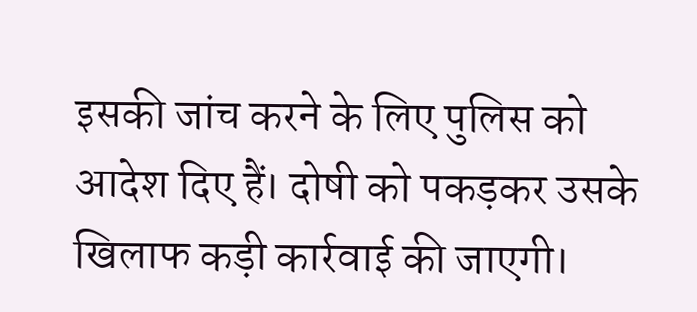इसकी जांच करने के लिए पुलिस को आदेश दिए हैं। दोषी को पकड़कर उसके खिलाफ कड़ी कार्रवाई की जाएगी।